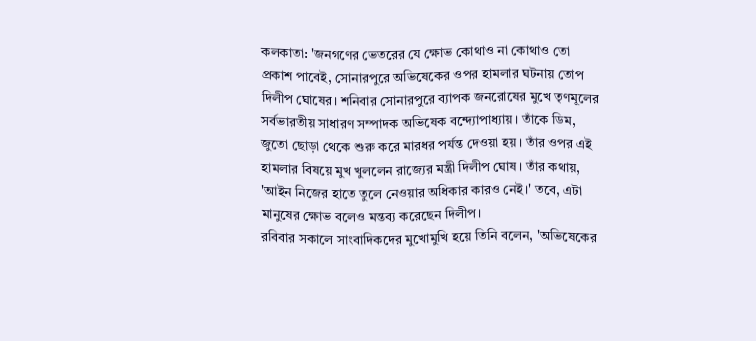কলকাতা: 'জনগণের ভেতরের যে ক্ষোভ কোথাও না কোথাও তো প্রকাশ পাবেই, সোনারপুরে অভিষেকের ওপর হামলার ঘটনায় তোপ দিলীপ ঘোষের। শনিবার সোনারপুরে ব্যাপক জনরোষের মুখে তৃণমূলের সর্বভারতীয় সাধারণ সম্পাদক অভিষেক বন্দ্যোপাধ্যায়। তাঁকে ডিম, জুতো ছোড়া থেকে শুরু করে মারধর পর্যন্ত দেওয়া হয়। তাঁর ওপর এই হামলার বিষয়ে মুখ খুললেন রাজ্যের মন্ত্রী দিলীপ ঘোষ। তাঁর কথায়, 'আইন নিজের হাতে তুলে নেওয়ার অধিকার কারও নেই।' তবে, এটা মানুষের ক্ষোভ বলেও মন্তব্য করেছেন দিলীপ।
রবিবার সকালে সাংবাদিকদের মুখোমুখি হয়ে তিনি বলেন, 'অভিষেকের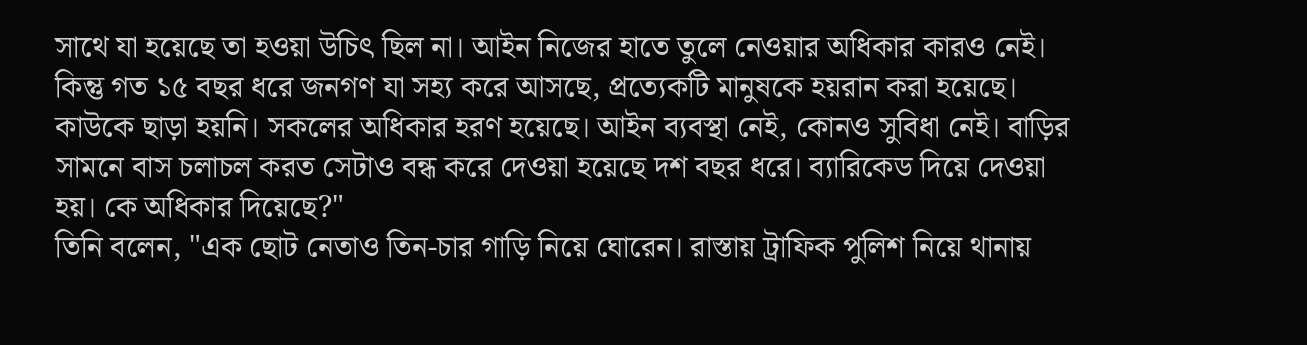সাথে যা হয়েছে তা হওয়া উচিৎ ছিল না। আইন নিজের হাতে তুলে নেওয়ার অধিকার কারও নেই। কিন্তু গত ১৫ বছর ধরে জনগণ যা সহ্য করে আসছে, প্রত্যেকটি মানুষকে হয়রান করা হয়েছে। কাউকে ছাড়া হয়নি। সকলের অধিকার হরণ হয়েছে। আইন ব্যবস্থা নেই, কোনও সুবিধা নেই। বাড়ির সামনে বাস চলাচল করত সেটাও বন্ধ করে দেওয়া হয়েছে দশ বছর ধরে। ব্যারিকেড দিয়ে দেওয়া হয়। কে অধিকার দিয়েছে?"
তিনি বলেন, "এক ছোট নেতাও তিন-চার গাড়ি নিয়ে ঘোরেন। রাস্তায় ট্রাফিক পুলিশ নিয়ে থানায়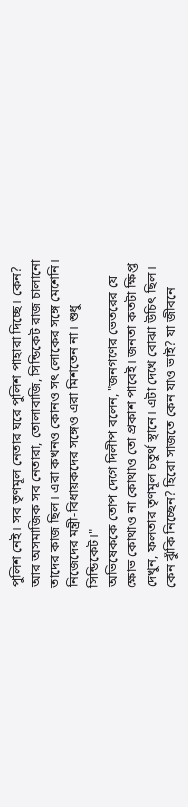পুলিশ নেই। সব তৃণমূল নেতার ঘরে পুলিশ পাহারা দিচ্ছে। কেন? আর অসমাজিক সব নেতারা, তোলাবাজি, সিন্ডিকেট রাজ চালানো তাদের কাজ ছিল। এরা কখনও কোনও সৎ লোকের সঙ্গে মেশেনি। নিজেদের মন্ত্রী-বিধায়কদের সঙ্গেও এরা মিশতেন না। শুধু সিন্ডিকেট।"
অভিষেককে তোপ দেগে দিলীপ বলেন, "জনগণের ভেতরের যে ক্ষোভ কোথাও না কোথাও তো প্রকাশ পাবেই। জনতা কতটা ক্ষিপ্ত দেখুন, ফলতার তৃণমূল চতুর্থ স্থানে। এটা দেখে বোঝা উচিৎ ছিল। কেন ঝুঁকি নিচ্ছেন? হিরো সাজতে কেন যাও ভাই? যা জীবনে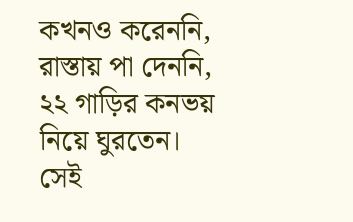কখনও করেননি, রাস্তায় পা দেননি, ২২ গাড়ির কনভয় নিয়ে ঘুরতেন। সেই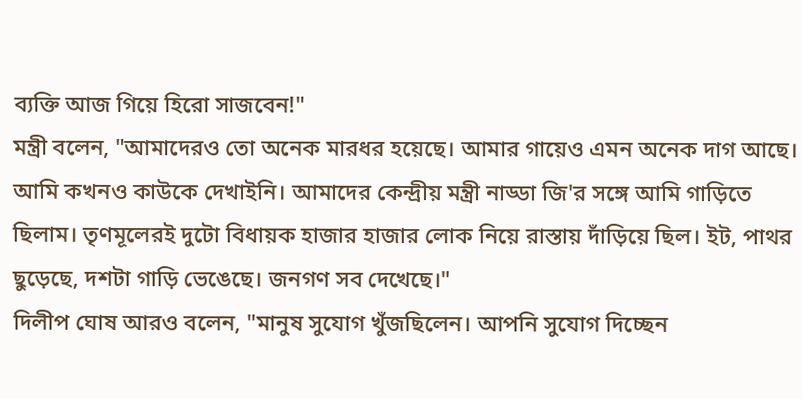ব্যক্তি আজ গিয়ে হিরো সাজবেন!"
মন্ত্রী বলেন, "আমাদেরও তো অনেক মারধর হয়েছে। আমার গায়েও এমন অনেক দাগ আছে। আমি কখনও কাউকে দেখাইনি। আমাদের কেন্দ্রীয় মন্ত্রী নাড্ডা জি'র সঙ্গে আমি গাড়িতে ছিলাম। তৃণমূলেরই দুটো বিধায়ক হাজার হাজার লোক নিয়ে রাস্তায় দাঁড়িয়ে ছিল। ইট, পাথর ছুড়েছে, দশটা গাড়ি ভেঙেছে। জনগণ সব দেখেছে।"
দিলীপ ঘোষ আরও বলেন, "মানুষ সুযোগ খুঁজছিলেন। আপনি সুযোগ দিচ্ছেন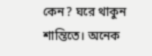কেন? ঘরে থাকুন শান্তিতে। অনেক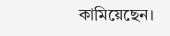কামিয়েছেন।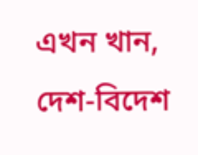এখন খান, দেশ-বিদেশ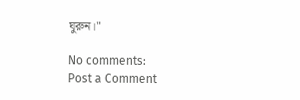ঘুরুন।"

No comments:
Post a Comment